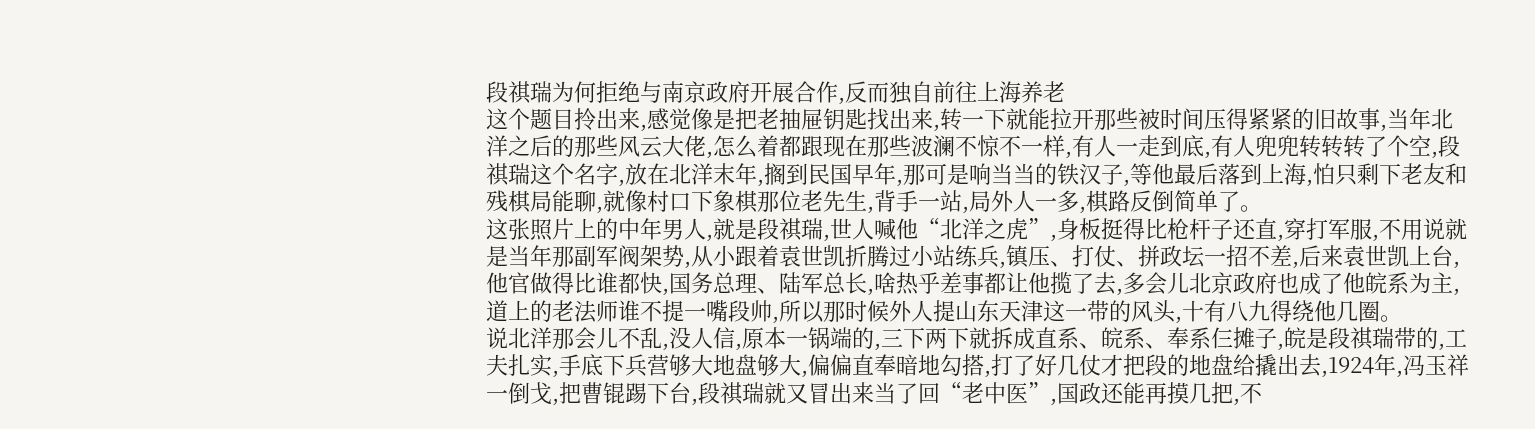段祺瑞为何拒绝与南京政府开展合作,反而独自前往上海养老
这个题目拎出来,感觉像是把老抽屉钥匙找出来,转一下就能拉开那些被时间压得紧紧的旧故事,当年北洋之后的那些风云大佬,怎么着都跟现在那些波澜不惊不一样,有人一走到底,有人兜兜转转转了个空,段祺瑞这个名字,放在北洋末年,搁到民国早年,那可是响当当的铁汉子,等他最后落到上海,怕只剩下老友和残棋局能聊,就像村口下象棋那位老先生,背手一站,局外人一多,棋路反倒简单了。
这张照片上的中年男人,就是段祺瑞,世人喊他“北洋之虎”,身板挺得比枪杆子还直,穿打军服,不用说就是当年那副军阀架势,从小跟着袁世凯折腾过小站练兵,镇压、打仗、拼政坛一招不差,后来袁世凯上台,他官做得比谁都快,国务总理、陆军总长,啥热乎差事都让他揽了去,多会儿北京政府也成了他皖系为主,道上的老法师谁不提一嘴段帅,所以那时候外人提山东天津这一带的风头,十有八九得绕他几圈。
说北洋那会儿不乱,没人信,原本一锅端的,三下两下就拆成直系、皖系、奉系仨摊子,皖是段祺瑞带的,工夫扎实,手底下兵营够大地盘够大,偏偏直奉暗地勾搭,打了好几仗才把段的地盘给撬出去,1924年,冯玉祥一倒戈,把曹锟踢下台,段祺瑞就又冒出来当了回“老中医”,国政还能再摸几把,不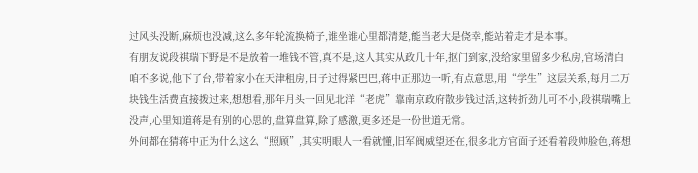过风头没断,麻烦也没减,这么多年轮流换椅子,谁坐谁心里都清楚,能当老大是侥幸,能站着走才是本事。
有朋友说段祺瑞下野是不是放着一堆钱不管,真不是,这人其实从政几十年,抠门到家,没给家里留多少私房,官场清白咱不多说,他下了台,带着家小在天津租房,日子过得紧巴巴,蒋中正那边一听,有点意思,用“学生”这层关系,每月二万块钱生活费直接拨过来,想想看,那年月头一回见北洋“老虎”靠南京政府散步钱过活,这转折劲儿可不小,段祺瑞嘴上没声,心里知道蒋是有别的心思的,盘算盘算,除了感激,更多还是一份世道无常。
外间都在猜蒋中正为什么这么“照顾”,其实明眼人一看就懂,旧军阀威望还在,很多北方官面子还看着段帅脸色,蒋想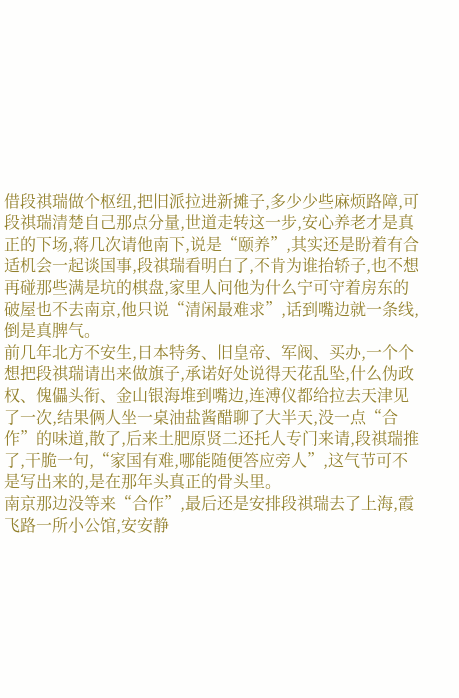借段祺瑞做个枢纽,把旧派拉进新摊子,多少少些麻烦路障,可段祺瑞清楚自己那点分量,世道走转这一步,安心养老才是真正的下场,蒋几次请他南下,说是“颐养”,其实还是盼着有合适机会一起谈国事,段祺瑞看明白了,不肯为谁抬轿子,也不想再碰那些满是坑的棋盘,家里人问他为什么宁可守着房东的破屋也不去南京,他只说“清闲最难求”,话到嘴边就一条线,倒是真脾气。
前几年北方不安生,日本特务、旧皇帝、军阀、买办,一个个想把段祺瑞请出来做旗子,承诺好处说得天花乱坠,什么伪政权、傀儡头衔、金山银海堆到嘴边,连溥仪都给拉去天津见了一次,结果俩人坐一桌油盐酱醋聊了大半天,没一点“合作”的味道,散了,后来土肥原贤二还托人专门来请,段祺瑞推了,干脆一句,“家国有难,哪能随便答应旁人”,这气节可不是写出来的,是在那年头真正的骨头里。
南京那边没等来“合作”,最后还是安排段祺瑞去了上海,霞飞路一所小公馆,安安静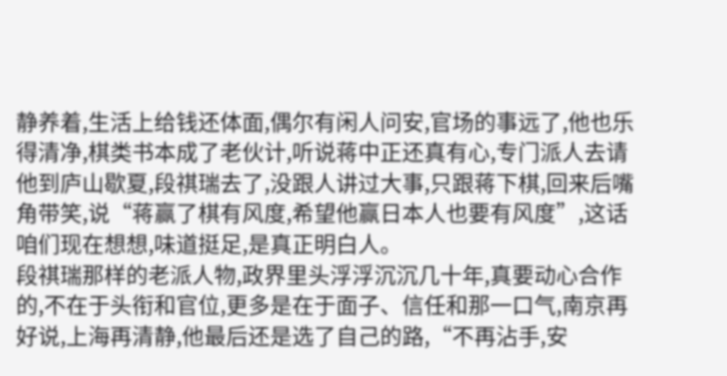静养着,生活上给钱还体面,偶尔有闲人问安,官场的事远了,他也乐得清净,棋类书本成了老伙计,听说蒋中正还真有心,专门派人去请他到庐山歇夏,段祺瑞去了,没跟人讲过大事,只跟蒋下棋,回来后嘴角带笑,说“蒋赢了棋有风度,希望他赢日本人也要有风度”,这话咱们现在想想,味道挺足,是真正明白人。
段祺瑞那样的老派人物,政界里头浮浮沉沉几十年,真要动心合作的,不在于头衔和官位,更多是在于面子、信任和那一口气,南京再好说,上海再清静,他最后还是选了自己的路,“不再沾手,安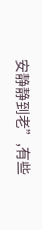安静静到老”,有些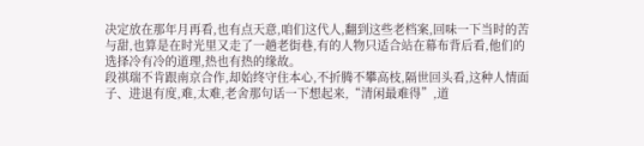决定放在那年月再看,也有点天意,咱们这代人,翻到这些老档案,回味一下当时的苦与甜,也算是在时光里又走了一趟老街巷,有的人物只适合站在幕布背后看,他们的选择冷有冷的道理,热也有热的缘故。
段祺瑞不肯跟南京合作,却始终守住本心,不折腾不攀高枝,隔世回头看,这种人情面子、进退有度,难,太难,老舍那句话一下想起来,“清闲最难得”,道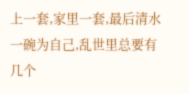上一套,家里一套,最后清水一碗为自己,乱世里总要有几个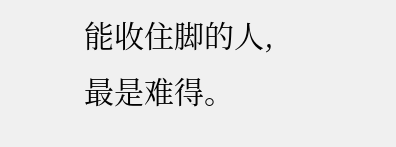能收住脚的人,最是难得。